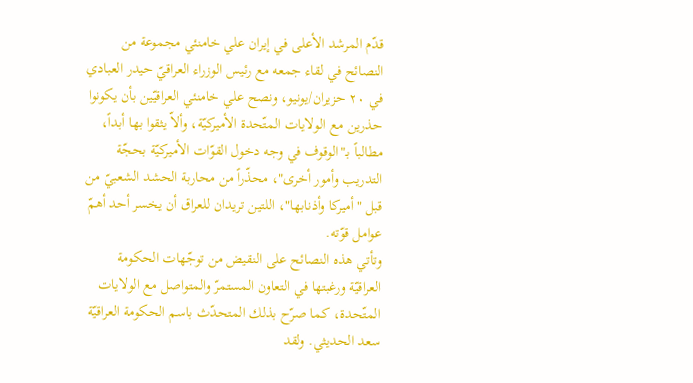قدّم المرشد الأعلى في إيران علي خامنئي مجموعة من النصائح في لقاء جمعه مع رئيس الوزراء العراقيّ حيدر العبادي في ٢٠ حزيران/يونيو، ونصح علي خامنئي العراقيّين بأن يكونوا حذرين مع الولايات المتّحدة الأميركيّة، وألاّ يثقوا بها أبداً، مطالباً بـ"الوقوف في وجه دخول القوّات الأميركيّة بحجّة التدريب وأمور أخرى"، محذّراً من محاربة الحشد الشعبيّ من قبل "أميركا وأذنابها"، اللتين تريدان للعراق أن يخسر أحد أهمّ عوامل قوّته.
وتأتي هذه النصائح على النقيض من توجّهات الحكومة العراقيّة ورغبتها في التعاون المستمرّ والمتواصل مع الولايات المتّحدة، كما صرّح بذلك المتحدّث باسم الحكومة العراقيّة سعد الحديثي. ولقد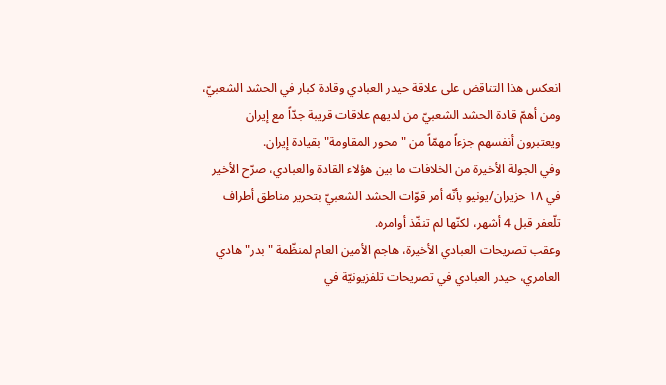انعكس هذا التناقض على علاقة حيدر العبادي وقادة كبار في الحشد الشعبيّ، ومن أهمّ قادة الحشد الشعبيّ من لديهم علاقات قريبة جدّاً مع إيران ويعتبرون أنفسهم جزءاً مهمّاً من "محور المقاومة" بقيادة إيران.
وفي الجولة الأخيرة من الخلافات ما بين هؤلاء القادة والعبادي، صرّح الأخير في ١٨ حزيران/يونيو بأنّه أمر قوّات الحشد الشعبيّ بتحرير مناطق أطراف تلّعفر قبل 4 أشهر، لكنّها لم تنفّذ أوامره.
وعقب تصريحات العبادي الأخيرة، هاجم الأمين العام لمنظّمة "بدر" هادي العامري، حيدر العبادي في تصريحات تلفزيونيّة في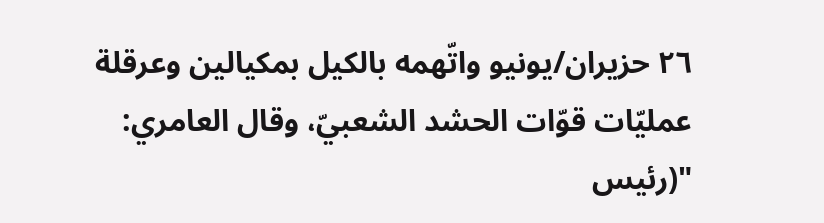٢٦ حزيران/يونيو واتّهمه بالكيل بمكيالين وعرقلة عمليّات قوّات الحشد الشعبيّ، وقال العامري: "(رئيس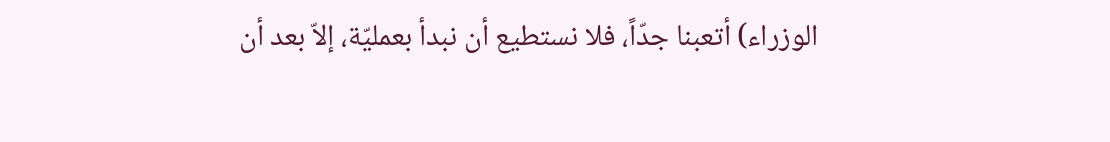الوزراء) أتعبنا جدّاً، فلا نستطيع أن نبدأ بعمليّة، إلاّ بعد أن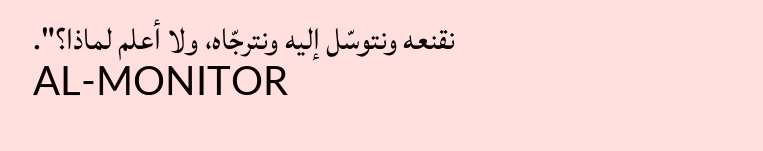نقنعه ونتوسّل إليه ونترجّاه، ولا أعلم لماذا؟".
AL-MONITOR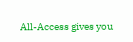All-Access gives you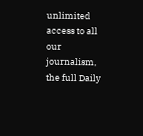unlimited access to all our journalism, the full Daily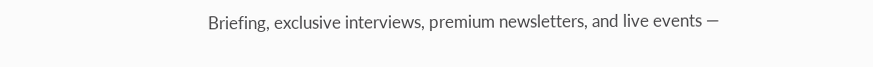Briefing, exclusive interviews, premium newsletters, and live events —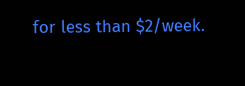for less than $2/week.